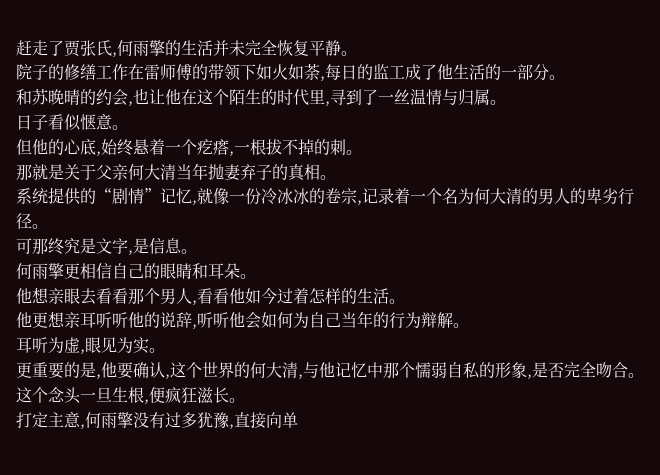赶走了贾张氏,何雨擎的生活并未完全恢复平静。
院子的修缮工作在雷师傅的带领下如火如荼,每日的监工成了他生活的一部分。
和苏晚晴的约会,也让他在这个陌生的时代里,寻到了一丝温情与归属。
日子看似惬意。
但他的心底,始终悬着一个疙瘩,一根拔不掉的刺。
那就是关于父亲何大清当年抛妻弃子的真相。
系统提供的“剧情”记忆,就像一份冷冰冰的卷宗,记录着一个名为何大清的男人的卑劣行径。
可那终究是文字,是信息。
何雨擎更相信自己的眼睛和耳朵。
他想亲眼去看看那个男人,看看他如今过着怎样的生活。
他更想亲耳听听他的说辞,听听他会如何为自己当年的行为辩解。
耳听为虚,眼见为实。
更重要的是,他要确认,这个世界的何大清,与他记忆中那个懦弱自私的形象,是否完全吻合。
这个念头一旦生根,便疯狂滋长。
打定主意,何雨擎没有过多犹豫,直接向单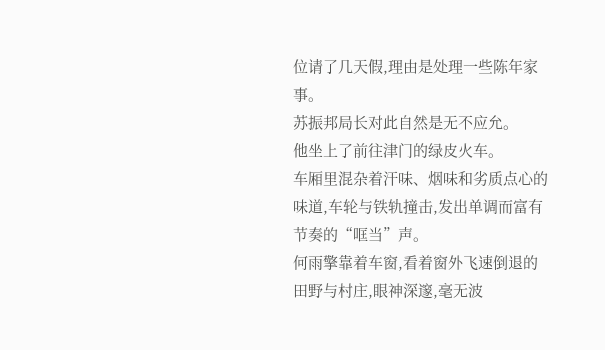位请了几天假,理由是处理一些陈年家事。
苏振邦局长对此自然是无不应允。
他坐上了前往津门的绿皮火车。
车厢里混杂着汗味、烟味和劣质点心的味道,车轮与铁轨撞击,发出单调而富有节奏的“哐当”声。
何雨擎靠着车窗,看着窗外飞速倒退的田野与村庄,眼神深邃,毫无波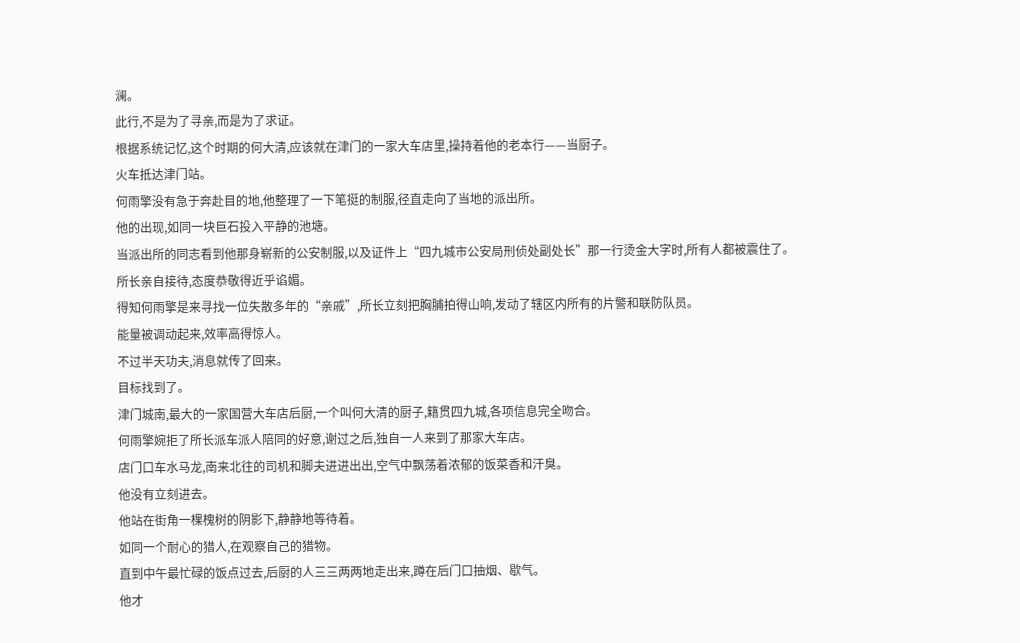澜。
此行,不是为了寻亲,而是为了求证。
根据系统记忆,这个时期的何大清,应该就在津门的一家大车店里,操持着他的老本行——当厨子。
火车抵达津门站。
何雨擎没有急于奔赴目的地,他整理了一下笔挺的制服,径直走向了当地的派出所。
他的出现,如同一块巨石投入平静的池塘。
当派出所的同志看到他那身崭新的公安制服,以及证件上“四九城市公安局刑侦处副处长”那一行烫金大字时,所有人都被震住了。
所长亲自接待,态度恭敬得近乎谄媚。
得知何雨擎是来寻找一位失散多年的“亲戚”,所长立刻把胸脯拍得山响,发动了辖区内所有的片警和联防队员。
能量被调动起来,效率高得惊人。
不过半天功夫,消息就传了回来。
目标找到了。
津门城南,最大的一家国营大车店后厨,一个叫何大清的厨子,籍贯四九城,各项信息完全吻合。
何雨擎婉拒了所长派车派人陪同的好意,谢过之后,独自一人来到了那家大车店。
店门口车水马龙,南来北往的司机和脚夫进进出出,空气中飘荡着浓郁的饭菜香和汗臭。
他没有立刻进去。
他站在街角一棵槐树的阴影下,静静地等待着。
如同一个耐心的猎人,在观察自己的猎物。
直到中午最忙碌的饭点过去,后厨的人三三两两地走出来,蹲在后门口抽烟、歇气。
他才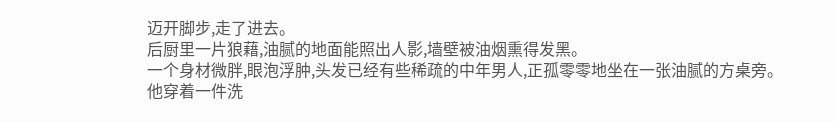迈开脚步,走了进去。
后厨里一片狼藉,油腻的地面能照出人影,墙壁被油烟熏得发黑。
一个身材微胖,眼泡浮肿,头发已经有些稀疏的中年男人,正孤零零地坐在一张油腻的方桌旁。
他穿着一件洗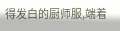得发白的厨师服,端着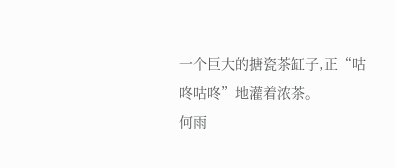一个巨大的搪瓷茶缸子,正“咕咚咕咚”地灌着浓茶。
何雨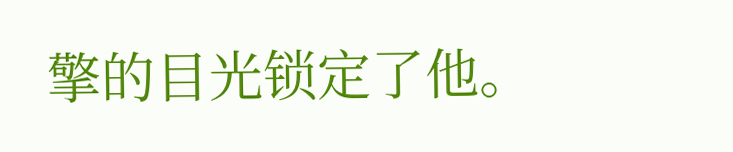擎的目光锁定了他。